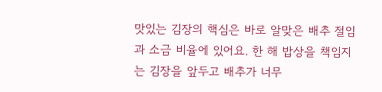맛있는 김장의 핵심은 바로 알맞은 배추 절임과 소금 비율에 있어요. 한 해 밥상을 책임지는 김장을 앞두고 배추가 너무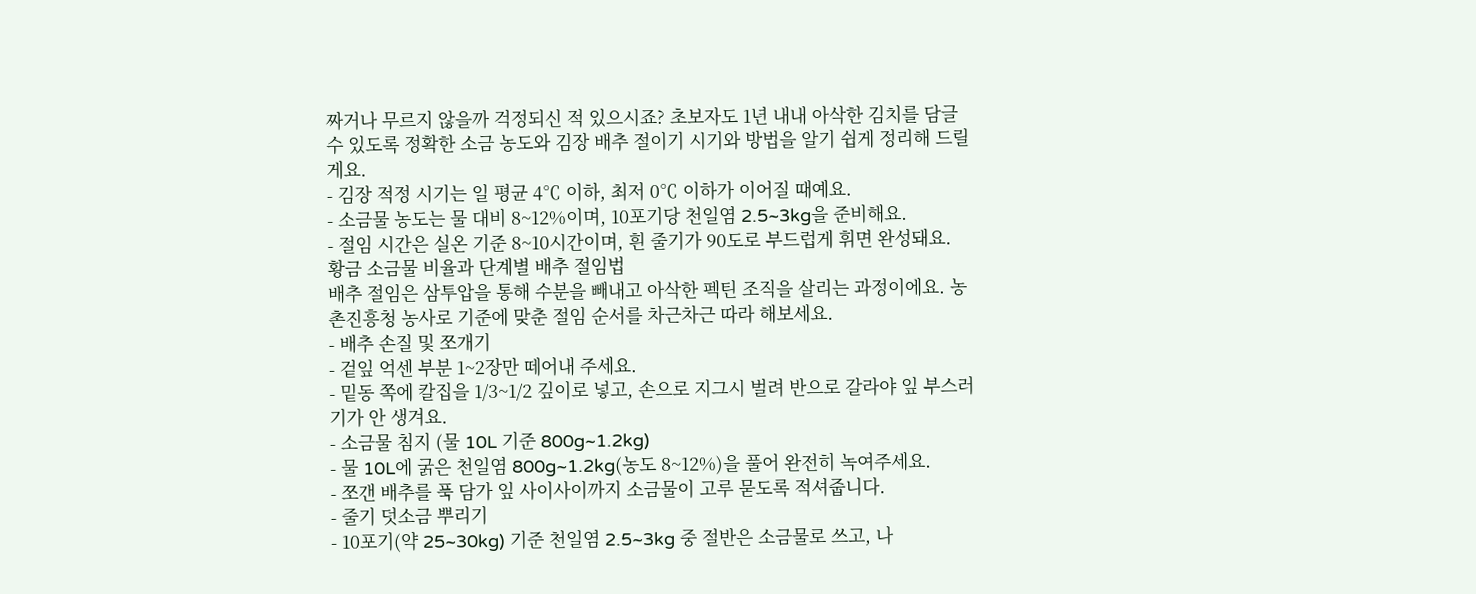짜거나 무르지 않을까 걱정되신 적 있으시죠? 초보자도 1년 내내 아삭한 김치를 담글 수 있도록 정확한 소금 농도와 김장 배추 절이기 시기와 방법을 알기 쉽게 정리해 드릴게요.
- 김장 적정 시기는 일 평균 4℃ 이하, 최저 0℃ 이하가 이어질 때예요.
- 소금물 농도는 물 대비 8~12%이며, 10포기당 천일염 2.5~3kg을 준비해요.
- 절임 시간은 실온 기준 8~10시간이며, 흰 줄기가 90도로 부드럽게 휘면 완성돼요.
황금 소금물 비율과 단계별 배추 절임법
배추 절임은 삼투압을 통해 수분을 빼내고 아삭한 펙틴 조직을 살리는 과정이에요. 농촌진흥청 농사로 기준에 맞춘 절임 순서를 차근차근 따라 해보세요.
- 배추 손질 및 쪼개기
- 겉잎 억센 부분 1~2장만 떼어내 주세요.
- 밑동 쪽에 칼집을 1/3~1/2 깊이로 넣고, 손으로 지그시 벌려 반으로 갈라야 잎 부스러기가 안 생겨요.
- 소금물 침지 (물 10L 기준 800g~1.2kg)
- 물 10L에 굵은 천일염 800g~1.2kg(농도 8~12%)을 풀어 완전히 녹여주세요.
- 쪼갠 배추를 푹 담가 잎 사이사이까지 소금물이 고루 묻도록 적셔줍니다.
- 줄기 덧소금 뿌리기
- 10포기(약 25~30kg) 기준 천일염 2.5~3kg 중 절반은 소금물로 쓰고, 나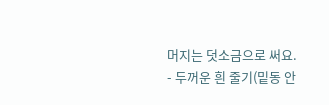머지는 덧소금으로 써요.
- 두꺼운 흰 줄기(밑동 안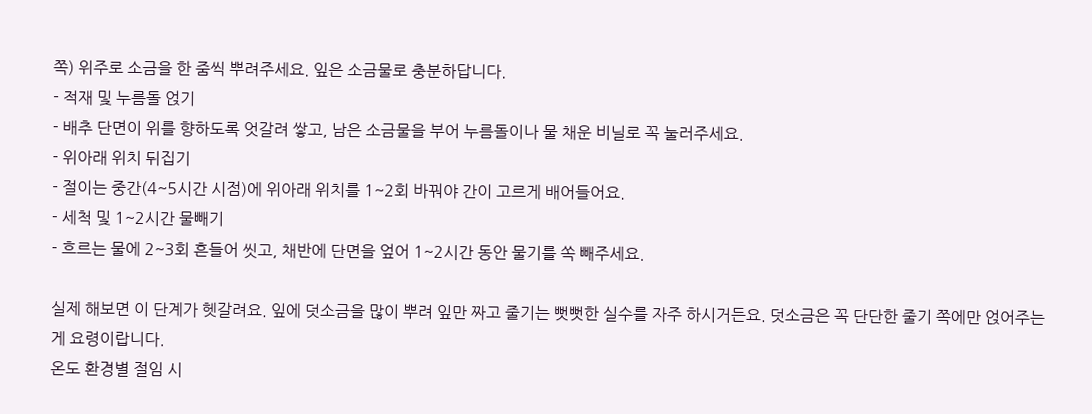쪽) 위주로 소금을 한 줌씩 뿌려주세요. 잎은 소금물로 충분하답니다.
- 적재 및 누름돌 얹기
- 배추 단면이 위를 향하도록 엇갈려 쌓고, 남은 소금물을 부어 누름돌이나 물 채운 비닐로 꼭 눌러주세요.
- 위아래 위치 뒤집기
- 절이는 중간(4~5시간 시점)에 위아래 위치를 1~2회 바꿔야 간이 고르게 배어들어요.
- 세척 및 1~2시간 물빼기
- 흐르는 물에 2~3회 흔들어 씻고, 채반에 단면을 엎어 1~2시간 동안 물기를 쏙 빼주세요.

실제 해보면 이 단계가 헷갈려요. 잎에 덧소금을 많이 뿌려 잎만 짜고 줄기는 뻣뻣한 실수를 자주 하시거든요. 덧소금은 꼭 단단한 줄기 쪽에만 얹어주는 게 요령이랍니다.
온도 환경별 절임 시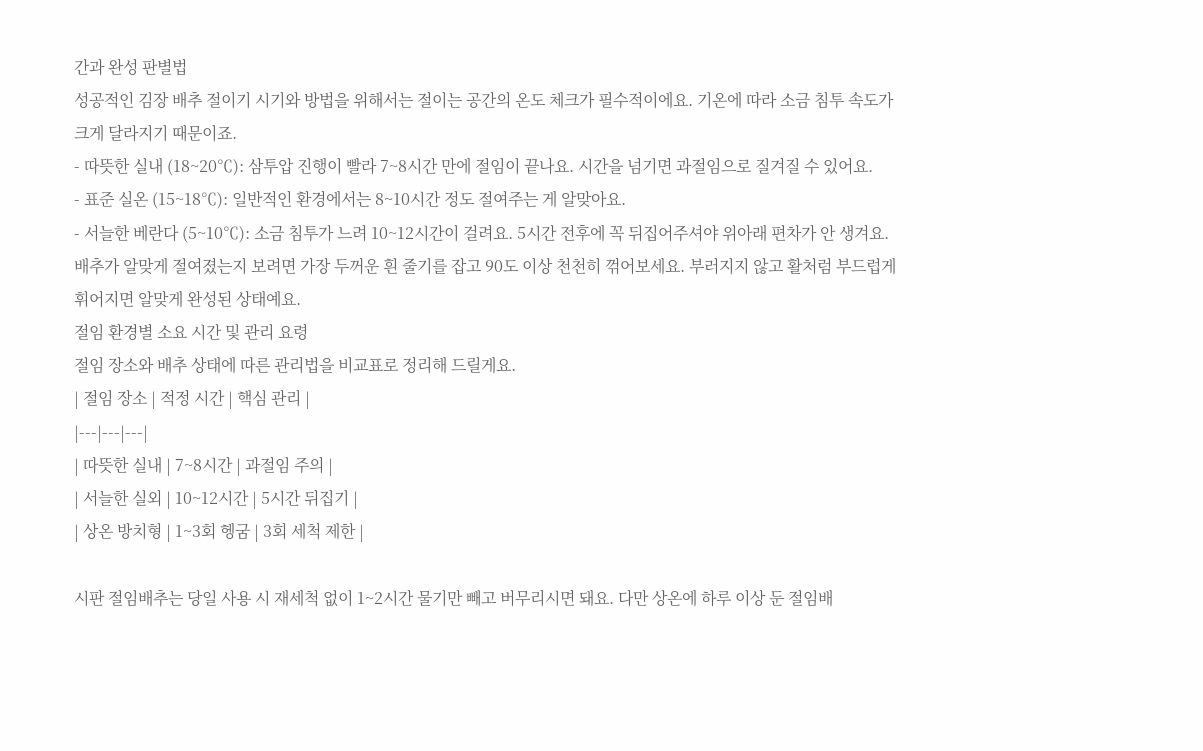간과 완성 판별법
성공적인 김장 배추 절이기 시기와 방법을 위해서는 절이는 공간의 온도 체크가 필수적이에요. 기온에 따라 소금 침투 속도가 크게 달라지기 때문이죠.
- 따뜻한 실내 (18~20℃): 삼투압 진행이 빨라 7~8시간 만에 절임이 끝나요. 시간을 넘기면 과절임으로 질겨질 수 있어요.
- 표준 실온 (15~18℃): 일반적인 환경에서는 8~10시간 정도 절여주는 게 알맞아요.
- 서늘한 베란다 (5~10℃): 소금 침투가 느려 10~12시간이 걸려요. 5시간 전후에 꼭 뒤집어주셔야 위아래 편차가 안 생겨요.
배추가 알맞게 절여졌는지 보려면 가장 두꺼운 흰 줄기를 잡고 90도 이상 천천히 꺾어보세요. 부러지지 않고 활처럼 부드럽게 휘어지면 알맞게 완성된 상태예요.
절임 환경별 소요 시간 및 관리 요령
절임 장소와 배추 상태에 따른 관리법을 비교표로 정리해 드릴게요.
| 절임 장소 | 적정 시간 | 핵심 관리 |
|---|---|---|
| 따뜻한 실내 | 7~8시간 | 과절임 주의 |
| 서늘한 실외 | 10~12시간 | 5시간 뒤집기 |
| 상온 방치형 | 1~3회 헹굼 | 3회 세척 제한 |

시판 절임배추는 당일 사용 시 재세척 없이 1~2시간 물기만 빼고 버무리시면 돼요. 다만 상온에 하루 이상 둔 절임배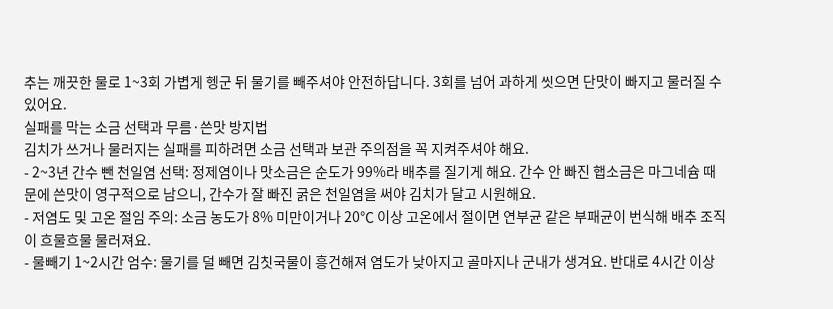추는 깨끗한 물로 1~3회 가볍게 헹군 뒤 물기를 빼주셔야 안전하답니다. 3회를 넘어 과하게 씻으면 단맛이 빠지고 물러질 수 있어요.
실패를 막는 소금 선택과 무름·쓴맛 방지법
김치가 쓰거나 물러지는 실패를 피하려면 소금 선택과 보관 주의점을 꼭 지켜주셔야 해요.
- 2~3년 간수 뺀 천일염 선택: 정제염이나 맛소금은 순도가 99%라 배추를 질기게 해요. 간수 안 빠진 햅소금은 마그네슘 때문에 쓴맛이 영구적으로 남으니, 간수가 잘 빠진 굵은 천일염을 써야 김치가 달고 시원해요.
- 저염도 및 고온 절임 주의: 소금 농도가 8% 미만이거나 20℃ 이상 고온에서 절이면 연부균 같은 부패균이 번식해 배추 조직이 흐물흐물 물러져요.
- 물빼기 1~2시간 엄수: 물기를 덜 빼면 김칫국물이 흥건해져 염도가 낮아지고 골마지나 군내가 생겨요. 반대로 4시간 이상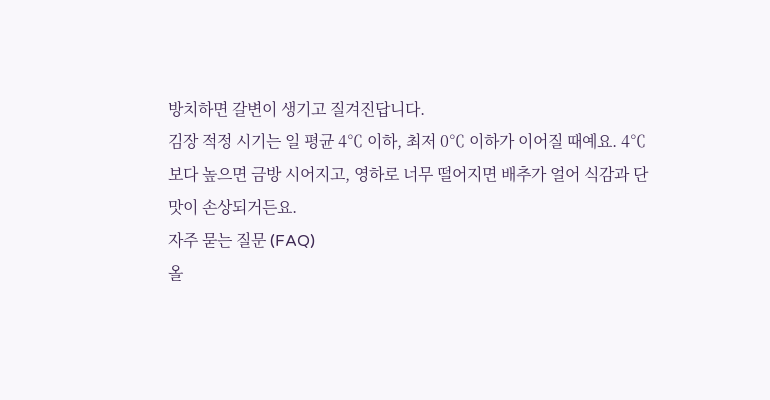방치하면 갈변이 생기고 질겨진답니다.
김장 적정 시기는 일 평균 4℃ 이하, 최저 0℃ 이하가 이어질 때예요. 4℃보다 높으면 금방 시어지고, 영하로 너무 떨어지면 배추가 얼어 식감과 단맛이 손상되거든요.
자주 묻는 질문 (FAQ)
올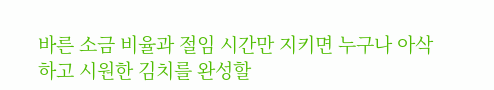바른 소금 비율과 절임 시간만 지키면 누구나 아삭하고 시원한 김치를 완성할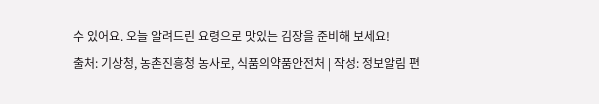수 있어요. 오늘 알려드린 요령으로 맛있는 김장을 준비해 보세요!
출처: 기상청, 농촌진흥청 농사로, 식품의약품안전처 | 작성: 정보알림 편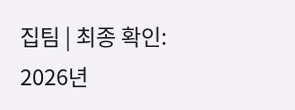집팀 | 최종 확인: 2026년